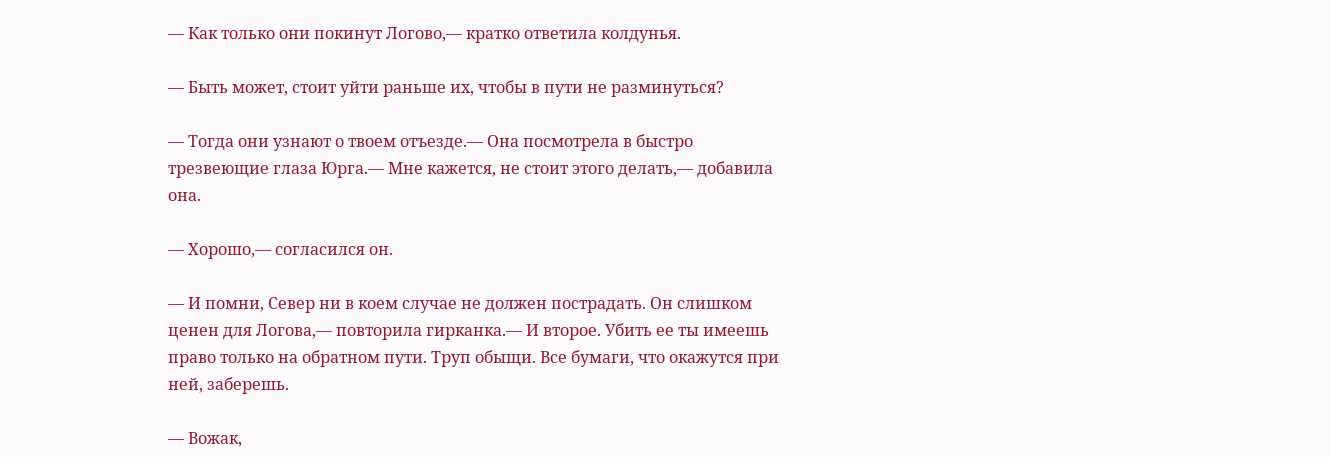— Как только они покинут Логово,— кратко ответила колдунья.

— Быть может, стоит уйти раньше их, чтобы в пути не разминуться?

— Тогда они узнают о твоем отъезде.— Она посмотрела в быстро трезвеющие глаза Юрга.— Мне кажется, не стоит этого делать,— добавила она.

— Хорошо,— согласился он.

— И помни, Север ни в коем случае не должен пострадать. Он слишком ценен для Логова,— повторила гирканка.— И второе. Убить ее ты имеешь право только на обратном пути. Труп обыщи. Все бумаги, что окажутся при ней, заберешь.

— Вожак,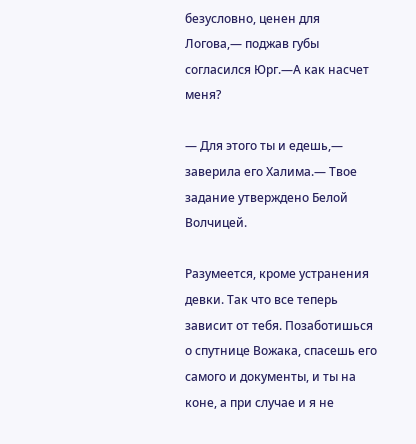безусловно, ценен для Логова,— поджав губы согласился Юрг.—А как насчет меня?

— Для этого ты и едешь,— заверила его Халима.— Твое задание утверждено Белой Волчицей.

Разумеется, кроме устранения девки. Так что все теперь зависит от тебя. Позаботишься о спутнице Вожака, спасешь его самого и документы, и ты на коне, а при случае и я не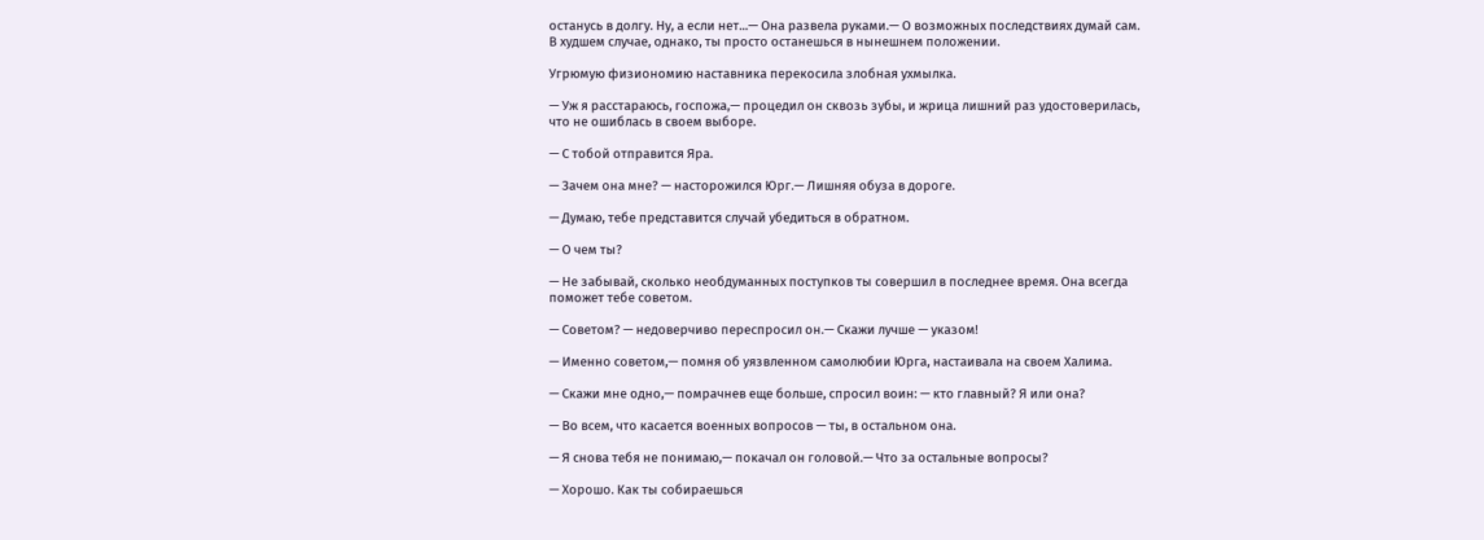останусь в долгу. Ну, а если нет...— Она развела руками.— О возможных последствиях думай сам. В худшем случае, однако, ты просто останешься в нынешнем положении.

Угрюмую физиономию наставника перекосила злобная ухмылка.

— Уж я расстараюсь, госпожа,— процедил он сквозь зубы, и жрица лишний раз удостоверилась, что не ошиблась в своем выборе.

— С тобой отправится Яра.

— Зачем она мне? — насторожился Юрг.— Лишняя обуза в дороге.

— Думаю, тебе представится случай убедиться в обратном.

— О чем ты?

— Не забывай, сколько необдуманных поступков ты совершил в последнее время. Она всегда поможет тебе советом.

— Советом? — недоверчиво переспросил он.— Скажи лучше — указом!

— Именно советом,— помня об уязвленном самолюбии Юрга, настаивала на своем Халима.

— Скажи мне одно,— помрачнев еще больше, спросил воин: — кто главный? Я или она?

— Во всем, что касается военных вопросов — ты, в остальном она.

— Я снова тебя не понимаю,— покачал он головой.— Что за остальные вопросы?

— Хорошо. Как ты собираешься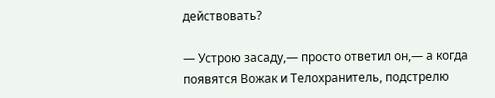действовать?

— Устрою засаду,— просто ответил он,— а когда появятся Вожак и Телохранитель, подстрелю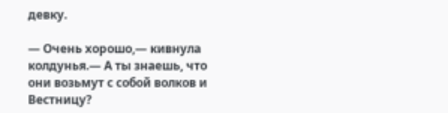девку.

— Очень хорошо,— кивнула колдунья.— А ты знаешь, что они возьмут с собой волков и Вестницу?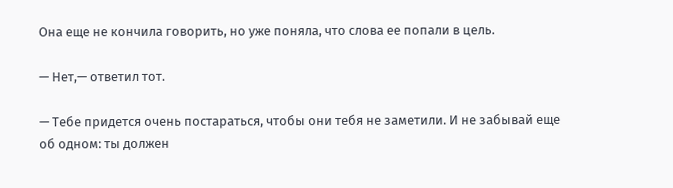Она еще не кончила говорить, но уже поняла, что слова ее попали в цель.

— Нет,— ответил тот.

— Тебе придется очень постараться, чтобы они тебя не заметили. И не забывай еще об одном: ты должен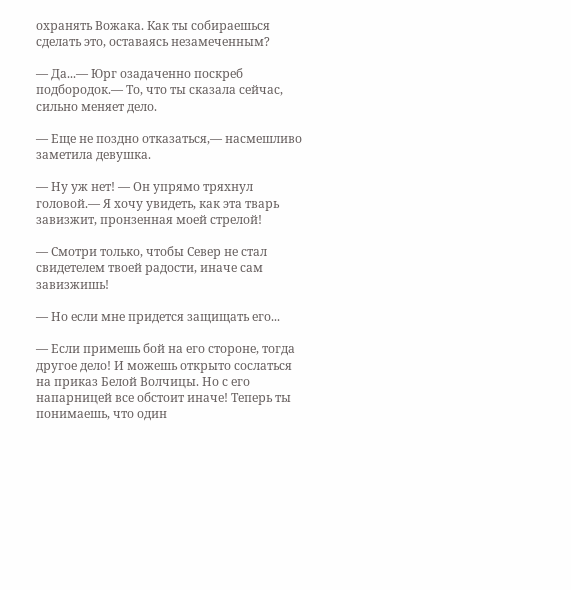охранять Вожака. Как ты собираешься сделать это, оставаясь незамеченным?

— Да...— Юрг озадаченно поскреб подбородок.— То, что ты сказала сейчас, сильно меняет дело.

— Еще не поздно отказаться,— насмешливо заметила девушка.

— Ну уж нет! — Он упрямо тряхнул головой.— Я хочу увидеть, как эта тварь завизжит, пронзенная моей стрелой!

— Смотри только, чтобы Север не стал свидетелем твоей радости, иначе сам завизжишь!

— Но если мне придется защищать его...

— Если примешь бой на его стороне, тогда другое дело! И можешь открыто сослаться на приказ Белой Волчицы. Но с его напарницей все обстоит иначе! Теперь ты понимаешь, что один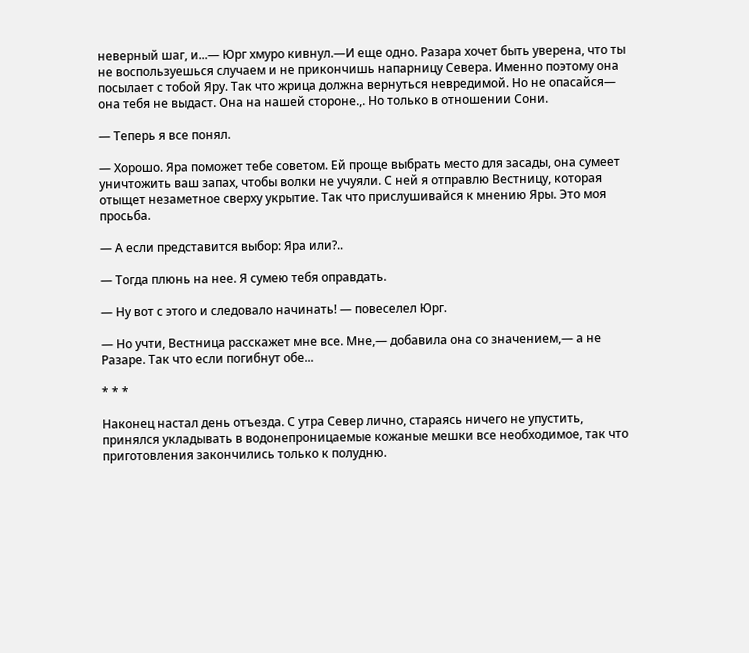неверный шаг, и...— Юрг хмуро кивнул.—И еще одно. Разара хочет быть уверена, что ты не воспользуешься случаем и не прикончишь напарницу Севера. Именно поэтому она посылает с тобой Яру. Так что жрица должна вернуться невредимой. Но не опасайся— она тебя не выдаст. Она на нашей стороне.,. Но только в отношении Сони.

— Теперь я все понял.

— Хорошо. Яра поможет тебе советом. Ей проще выбрать место для засады, она сумеет уничтожить ваш запах, чтобы волки не учуяли. С ней я отправлю Вестницу, которая отыщет незаметное сверху укрытие. Так что прислушивайся к мнению Яры. Это моя просьба.

— А если представится выбор: Яра или?..

— Тогда плюнь на нее. Я сумею тебя оправдать.

— Ну вот с этого и следовало начинать! — повеселел Юрг.

— Но учти, Вестница расскажет мне все. Мне,— добавила она со значением,— а не Разаре. Так что если погибнут обе...

* * *

Наконец настал день отъезда. С утра Север лично, стараясь ничего не упустить, принялся укладывать в водонепроницаемые кожаные мешки все необходимое, так что приготовления закончились только к полудню.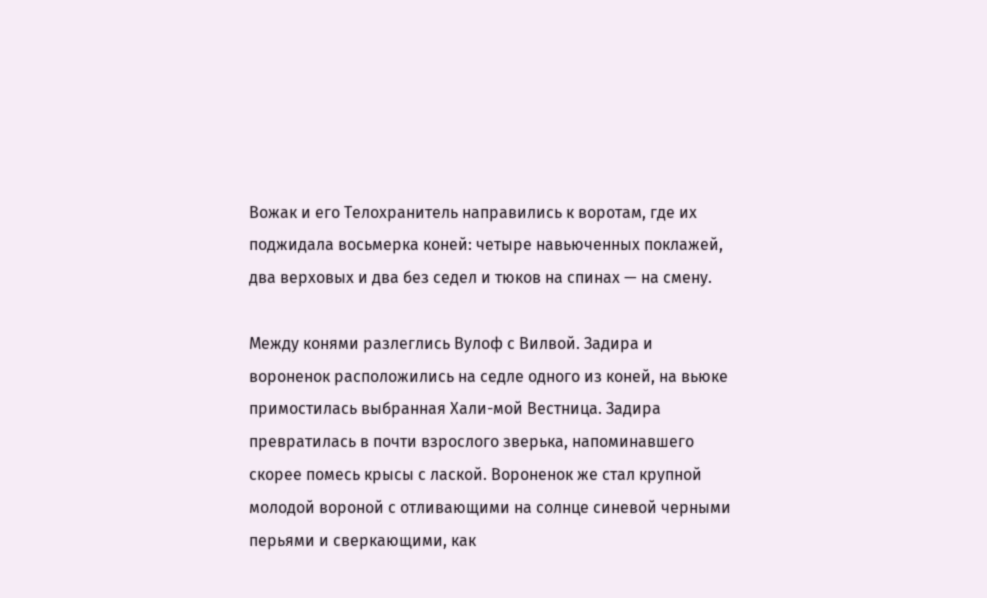Вожак и его Телохранитель направились к воротам, где их поджидала восьмерка коней: четыре навьюченных поклажей, два верховых и два без седел и тюков на спинах — на смену.

Между конями разлеглись Вулоф с Вилвой. Задира и вороненок расположились на седле одного из коней, на вьюке примостилась выбранная Хали-мой Вестница. Задира превратилась в почти взрослого зверька, напоминавшего скорее помесь крысы с лаской. Вороненок же стал крупной молодой вороной с отливающими на солнце синевой черными перьями и сверкающими, как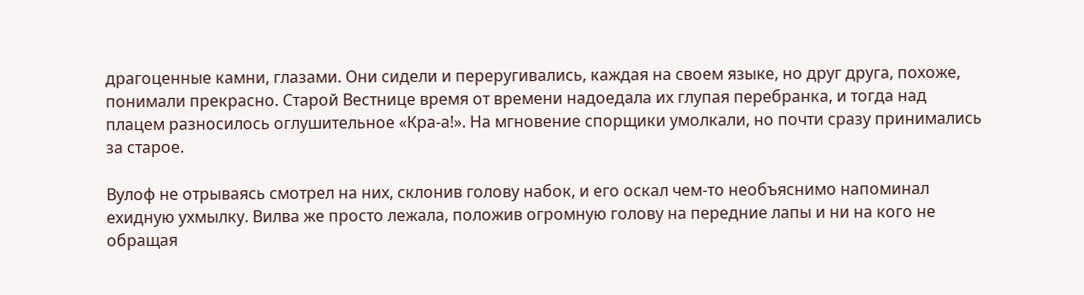драгоценные камни, глазами. Они сидели и переругивались, каждая на своем языке, но друг друга, похоже, понимали прекрасно. Старой Вестнице время от времени надоедала их глупая перебранка, и тогда над плацем разносилось оглушительное «Кра-а!». На мгновение спорщики умолкали, но почти сразу принимались за старое.

Вулоф не отрываясь смотрел на них, склонив голову набок, и его оскал чем-то необъяснимо напоминал ехидную ухмылку. Вилва же просто лежала, положив огромную голову на передние лапы и ни на кого не обращая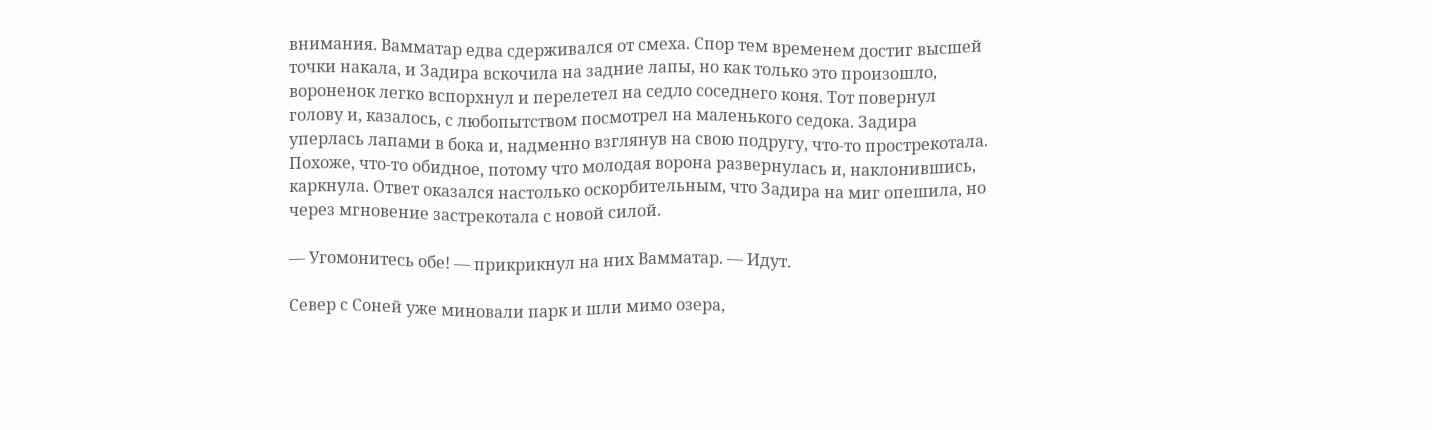внимания. Вамматар едва сдерживался от смеха. Спор тем временем достиг высшей точки накала, и Задира вскочила на задние лапы, но как только это произошло, вороненок легко вспорхнул и перелетел на седло соседнего коня. Тот повернул голову и, казалось, с любопытством посмотрел на маленького седока. Задира уперлась лапами в бока и, надменно взглянув на свою подругу, что-то прострекотала. Похоже, что-то обидное, потому что молодая ворона развернулась и, наклонившись, каркнула. Ответ оказался настолько оскорбительным, что Задира на миг опешила, но через мгновение застрекотала с новой силой.

— Угомонитесь обе! — прикрикнул на них Вамматар. — Идут.

Север с Соней уже миновали парк и шли мимо озера,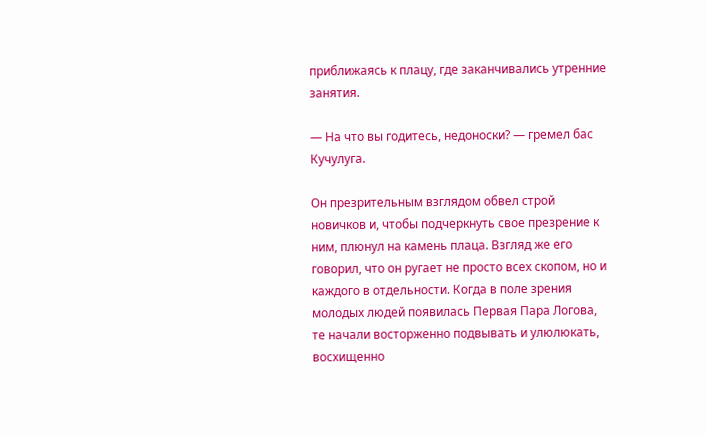приближаясь к плацу, где заканчивались утренние занятия.

— На что вы годитесь, недоноски? — гремел бас Кучулуга.

Он презрительным взглядом обвел строй новичков и, чтобы подчеркнуть свое презрение к ним, плюнул на камень плаца. Взгляд же его говорил, что он ругает не просто всех скопом, но и каждого в отдельности. Когда в поле зрения молодых людей появилась Первая Пара Логова, те начали восторженно подвывать и улюлюкать, восхищенно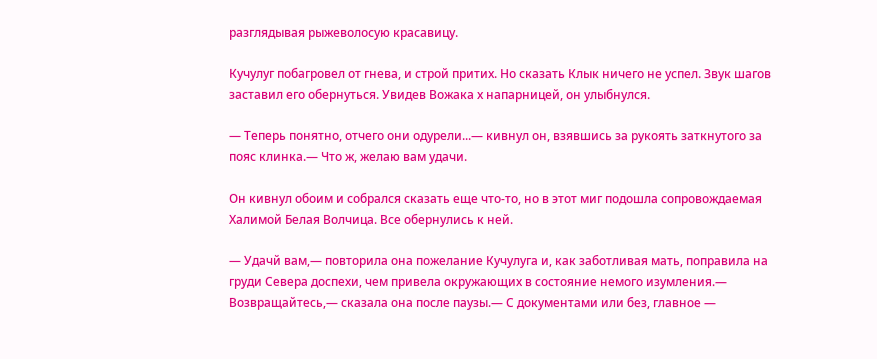разглядывая рыжеволосую красавицу.

Кучулуг побагровел от гнева, и строй притих. Но сказать Клык ничего не успел. Звук шагов заставил его обернуться. Увидев Вожака х напарницей, он улыбнулся.

— Теперь понятно, отчего они одурели...— кивнул он, взявшись за рукоять заткнутого за пояс клинка.— Что ж, желаю вам удачи.

Он кивнул обоим и собрался сказать еще что-то, но в этот миг подошла сопровождаемая Халимой Белая Волчица. Все обернулись к ней.

— Удачй вам,— повторила она пожелание Кучулуга и, как заботливая мать, поправила на груди Севера доспехи, чем привела окружающих в состояние немого изумления.— Возвращайтесь,— сказала она после паузы.— С документами или без, главное —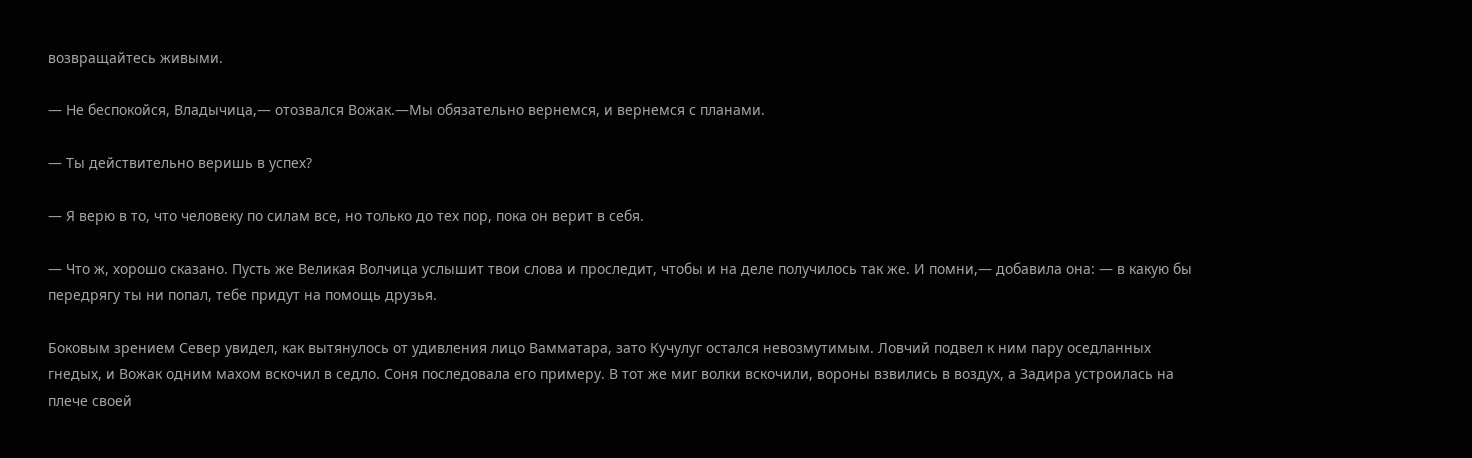возвращайтесь живыми.

— Не беспокойся, Владычица,— отозвался Вожак.—Мы обязательно вернемся, и вернемся с планами.

— Ты действительно веришь в успех?

— Я верю в то, что человеку по силам все, но только до тех пор, пока он верит в себя.

— Что ж, хорошо сказано. Пусть же Великая Волчица услышит твои слова и проследит, чтобы и на деле получилось так же. И помни,— добавила она: — в какую бы передрягу ты ни попал, тебе придут на помощь друзья.

Боковым зрением Север увидел, как вытянулось от удивления лицо Вамматара, зато Кучулуг остался невозмутимым. Ловчий подвел к ним пару оседланных гнедых, и Вожак одним махом вскочил в седло. Соня последовала его примеру. В тот же миг волки вскочили, вороны взвились в воздух, а Задира устроилась на плече своей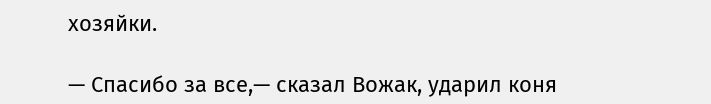хозяйки.

— Спасибо за все,— сказал Вожак, ударил коня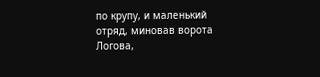по крупу, и маленький отряд, миновав ворота Логова,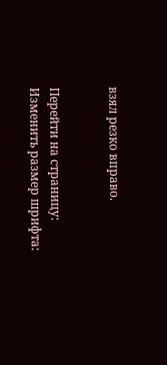взял резко вправо.


Перейти на страницу:
Изменить размер шрифта: